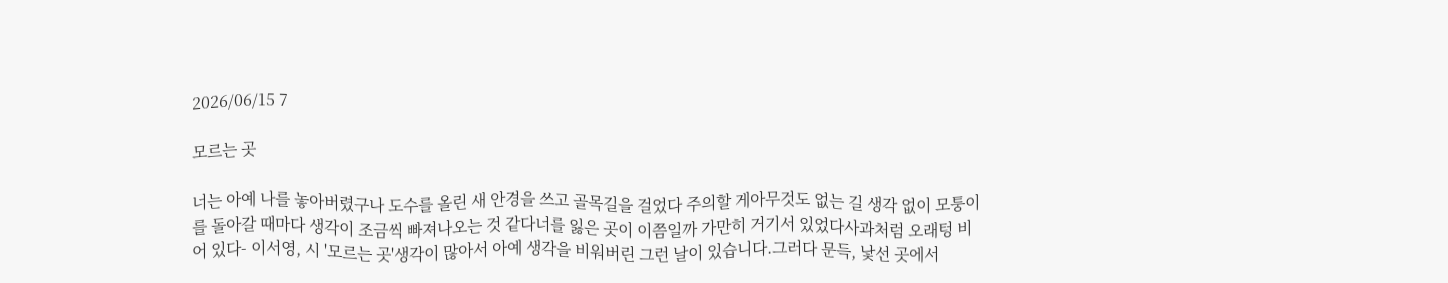2026/06/15 7

모르는 곳

너는 아예 나를 놓아버렸구나 도수를 올린 새 안경을 쓰고 골목길을 걸었다 주의할 게아무것도 없는 길 생각 없이 모퉁이를 돌아갈 때마다 생각이 조금씩 빠져나오는 것 같다너를 잃은 곳이 이쯤일까 가만히 거기서 있었다사과처럼 오래텅 비어 있다- 이서영, 시 '모르는 곳'생각이 많아서 아예 생각을 비워버린 그런 날이 있습니다.그러다 문득, 낯선 곳에서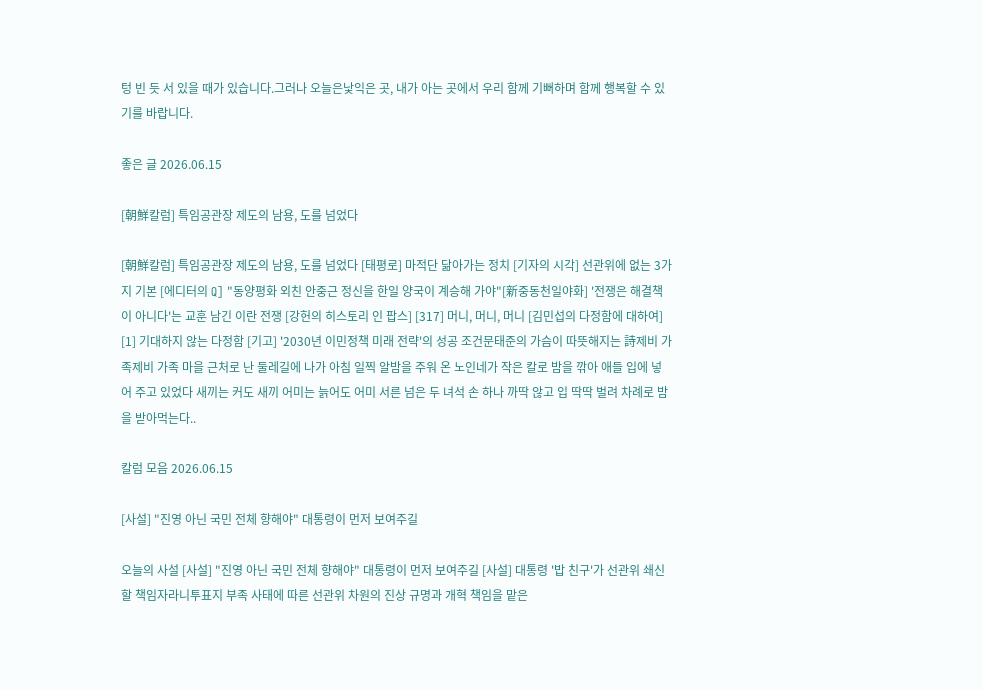텅 빈 듯 서 있을 때가 있습니다.그러나 오늘은낯익은 곳, 내가 아는 곳에서 우리 함께 기뻐하며 함께 행복할 수 있기를 바랍니다.

좋은 글 2026.06.15

[朝鮮칼럼] 특임공관장 제도의 남용, 도를 넘었다

[朝鮮칼럼] 특임공관장 제도의 남용, 도를 넘었다 [태평로] 마적단 닮아가는 정치 [기자의 시각] 선관위에 없는 3가지 기본 [에디터의 Q] "동양평화 외친 안중근 정신을 한일 양국이 계승해 가야"[新중동천일야화] '전쟁은 해결책이 아니다'는 교훈 남긴 이란 전쟁 [강헌의 히스토리 인 팝스] [317] 머니, 머니, 머니 [김민섭의 다정함에 대하여] [1] 기대하지 않는 다정함 [기고] '2030년 이민정책 미래 전략'의 성공 조건문태준의 가슴이 따뜻해지는 詩제비 가족제비 가족 마을 근처로 난 둘레길에 나가 아침 일찍 알밤을 주워 온 노인네가 작은 칼로 밤을 깎아 애들 입에 넣어 주고 있었다 새끼는 커도 새끼 어미는 늙어도 어미 서른 넘은 두 녀석 손 하나 까딱 않고 입 딱딱 벌려 차례로 밤을 받아먹는다..

칼럼 모음 2026.06.15

[사설] "진영 아닌 국민 전체 향해야" 대통령이 먼저 보여주길

오늘의 사설 [사설] "진영 아닌 국민 전체 향해야" 대통령이 먼저 보여주길 [사설] 대통령 '밥 친구'가 선관위 쇄신할 책임자라니투표지 부족 사태에 따른 선관위 차원의 진상 규명과 개혁 책임을 맡은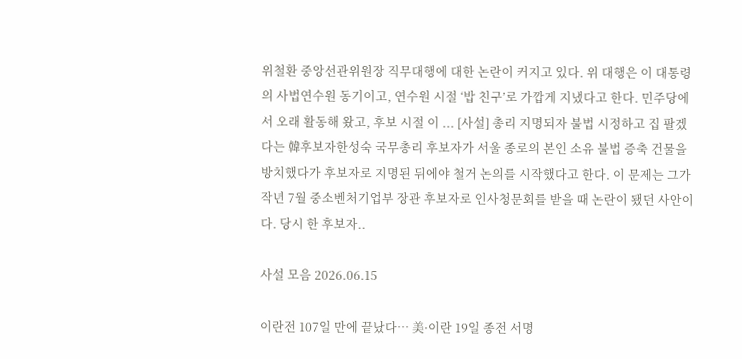위철환 중앙선관위원장 직무대행에 대한 논란이 커지고 있다. 위 대행은 이 대통령의 사법연수원 동기이고, 연수원 시절 ‘밥 친구’로 가깝게 지냈다고 한다. 민주당에서 오래 활동해 왔고, 후보 시절 이 ... [사설] 총리 지명되자 불법 시정하고 집 팔겠다는 韓후보자한성숙 국무총리 후보자가 서울 종로의 본인 소유 불법 증축 건물을 방치했다가 후보자로 지명된 뒤에야 철거 논의를 시작했다고 한다. 이 문제는 그가 작년 7월 중소벤처기업부 장관 후보자로 인사청문회를 받을 때 논란이 됐던 사안이다. 당시 한 후보자..

사설 모음 2026.06.15

이란전 107일 만에 끝났다… 美·이란 19일 종전 서명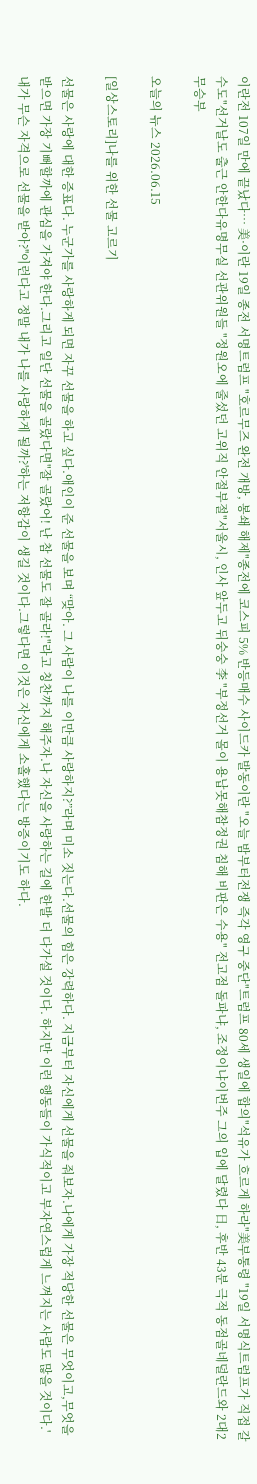이란전 107일 만에 끝났다… 美·이란 19일 종전 서명트럼프 "호르무즈 완전 개방, 봉쇄 해제"종전에 코스피 5% 반등매수 사이드카 발동이란 "오늘 밤부터전쟁 즉각 영구 중단"트럼프 80세 생일에 합의"석유가 흐르게 하라"美부통령 "19일 서명식트럼프가 직접 갈 수도"선거날도 출근 안한다유명무실 선관위원들 "정원오에 줄섰던 고위직 안절부절"서울시, 인사 앞두고 뒤숭숭 李 "부정선거 몰이 용납못해참정권 침해 비판은 수용" 전고점 돌파냐, 조정이냐이번주 그의 입에 달렸다 日, 후반 43분 극적 동점골네덜란드와 2대2 무승부

오늘의 뉴스 2026.06.15

[일상스토리]나를 위한 선물 고르기

선물은 사랑에 대한 증표다. 누군가를 사랑하게 되면 자꾸 선물을 하고 싶다.애인이 준 선물을 보며 “맞아. 그 사람이 나를 이만큼 사랑하지?”라며 미소 짓는다.선물의 힘은 강력하다. 지금부터 자신에게 선물을 줘보자.나에게 가장 적당한 선물은 무엇이고,무엇을 받으면 가장 기뻐할까에 관심을 가져야 한다.그리고 일단 선물을 골랐다면"잘 골랐어! 난 참 선물도 잘 골라!"라고 칭찬까지 해주자.나 자신을 사랑하는 길에 한발 더 다가설 것이다. 하지만 이런 행동들이 가식적이고 부자연스럽게 느껴지는 사람도 많을 것이다.'내가 무슨 자격으로 선물을 받아?''이런다고 정말 내가 나를 사랑하게 될까?'하는 저항감이 생길 것이다.그렇다면 이것은 자신에게 소홀했다는 방증이기도 하다.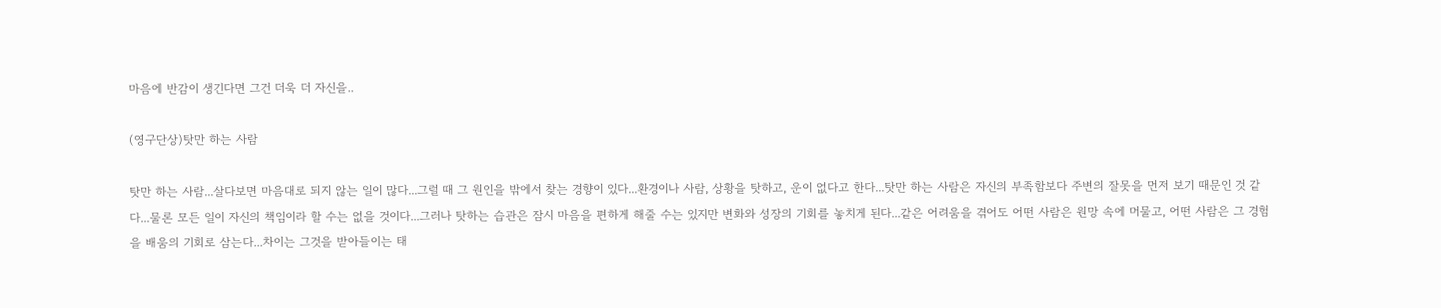마음에 반감이 생긴다면 그건 더욱 더 자신을..

(영구단상)탓만 하는 사람

탓만 하는 사람...살다보면 마음대로 되지 않는 일이 많다...그럴 때 그 원인을 밖에서 찾는 경향이 있다...환경이나 사람, 상황을 탓하고, 운이 없다고 한다...탓만 하는 사람은 자신의 부족함보다 주변의 잘못을 먼저 보기 때문인 것 같다...물론 모든 일이 자신의 책임이라 할 수는 없을 것이다...그러나 탓하는 습관은 잠시 마음을 편하게 해줄 수는 있지만 변화와 성장의 기회를 놓치게 된다...같은 어려움을 겪어도 어떤 사람은 원망 속에 머물고, 어떤 사람은 그 경험을 배움의 기회로 삼는다...차이는 그것을 받아들이는 태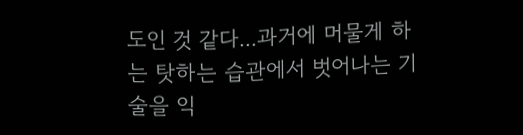도인 것 같다...과거에 머물게 하는 탓하는 습관에서 벗어나는 기술을 익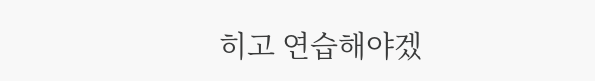히고 연습해야겠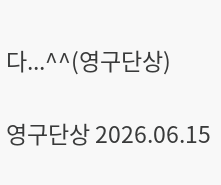다...^^(영구단상)

영구단상 2026.06.15